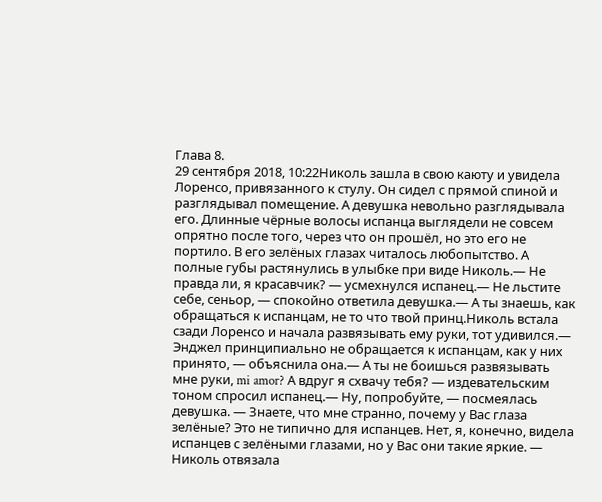Глава 8.
29 сентября 2018, 10:22Николь зашла в свою каюту и увидела Лоренсо, привязанного к стулу. Он сидел с прямой спиной и разглядывал помещение. А девушка невольно разглядывала его. Длинные чёрные волосы испанца выглядели не совсем опрятно после того, через что он прошёл, но это его не портило. В его зелёных глазах читалось любопытство. А полные губы растянулись в улыбке при виде Николь.— Не правда ли, я красавчик? — усмехнулся испанец.— Не льстите себе, сеньор, — спокойно ответила девушка.— А ты знаешь, как обращаться к испанцам, не то что твой принц.Николь встала сзади Лоренсо и начала развязывать ему руки, тот удивился.— Энджел принципиально не обращается к испанцам, как у них принято, — объяснила она.— А ты не боишься развязывать мне руки, mi amor? А вдруг я схвачу тебя? — издевательским тоном спросил испанец.— Ну, попробуйте, — посмеялась девушка. — Знаете, что мне странно, почему у Вас глаза зелёные? Это не типично для испанцев. Нет, я, конечно, видела испанцев с зелёными глазами, но у Вас они такие яркие. — Николь отвязала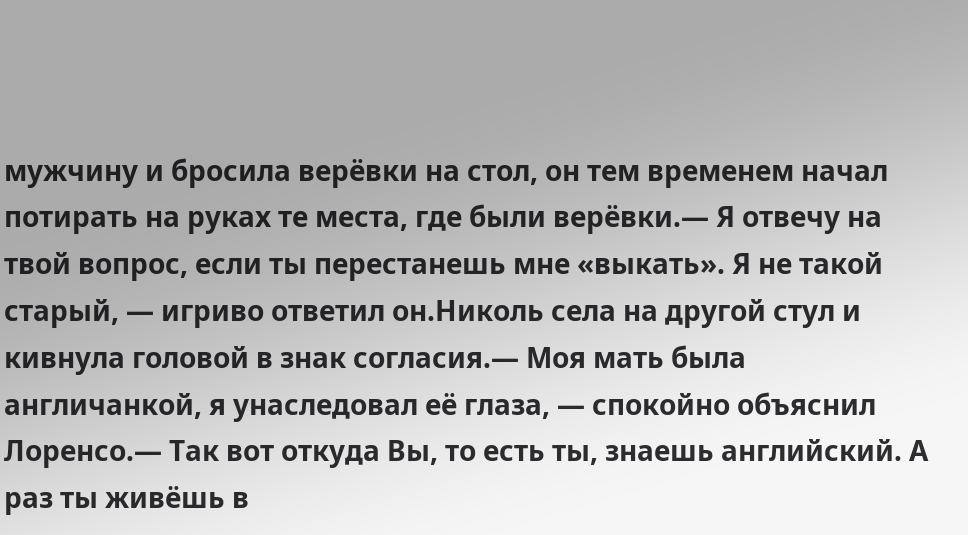мужчину и бросила верёвки на стол, он тем временем начал потирать на руках те места, где были верёвки.— Я отвечу на твой вопрос, если ты перестанешь мне «выкать». Я не такой старый, — игриво ответил он.Николь села на другой стул и кивнула головой в знак согласия.— Моя мать была англичанкой, я унаследовал её глаза, — спокойно объяснил Лоренсо.— Так вот откуда Вы, то есть ты, знаешь английский. А раз ты живёшь в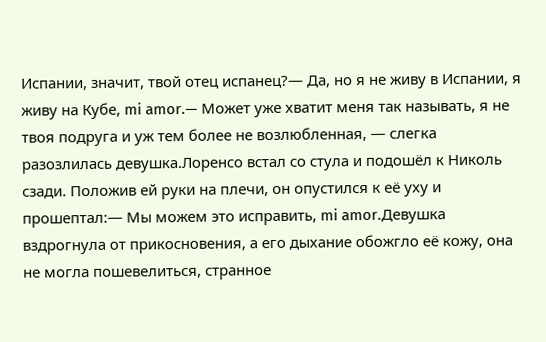Испании, значит, твой отец испанец?— Да, но я не живу в Испании, я живу на Кубе, mi amor.— Может уже хватит меня так называть, я не твоя подруга и уж тем более не возлюбленная, — слегка разозлилась девушка.Лоренсо встал со стула и подошёл к Николь сзади. Положив ей руки на плечи, он опустился к её уху и прошептал:— Мы можем это исправить, mi amor.Девушка вздрогнула от прикосновения, а его дыхание обожгло её кожу, она не могла пошевелиться, странное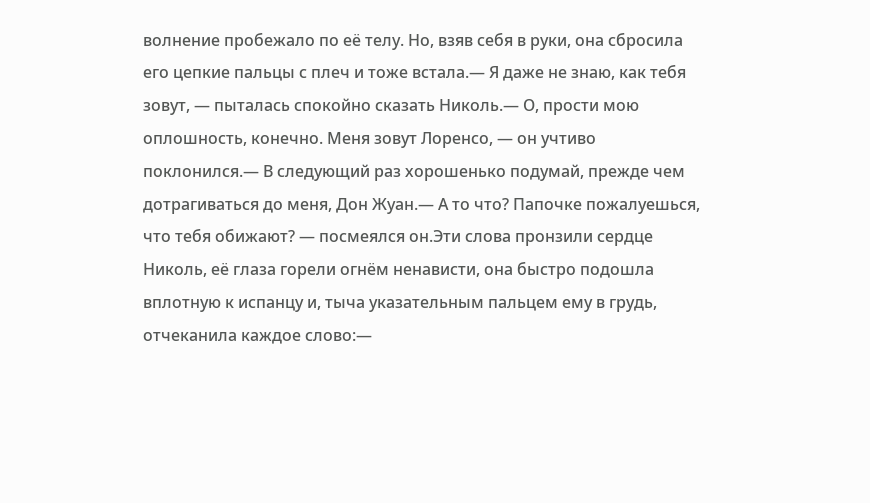волнение пробежало по её телу. Но, взяв себя в руки, она сбросила его цепкие пальцы с плеч и тоже встала.— Я даже не знаю, как тебя зовут, — пыталась спокойно сказать Николь.— О, прости мою оплошность, конечно. Меня зовут Лоренсо, — он учтиво поклонился.— В следующий раз хорошенько подумай, прежде чем дотрагиваться до меня, Дон Жуан.— А то что? Папочке пожалуешься, что тебя обижают? — посмеялся он.Эти слова пронзили сердце Николь, её глаза горели огнём ненависти, она быстро подошла вплотную к испанцу и, тыча указательным пальцем ему в грудь, отчеканила каждое слово:—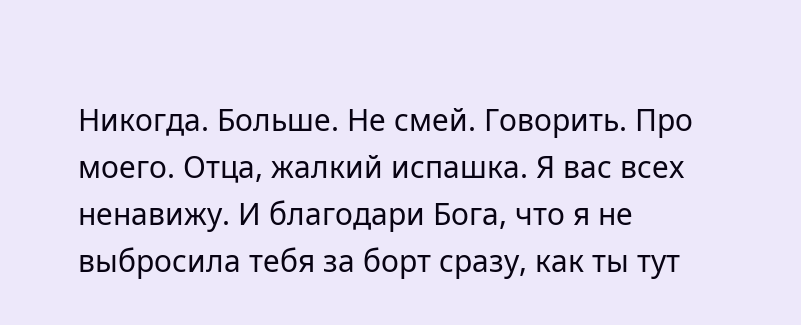Никогда. Больше. Не смей. Говорить. Про моего. Отца, жалкий испашка. Я вас всех ненавижу. И благодари Бога, что я не выбросила тебя за борт сразу, как ты тут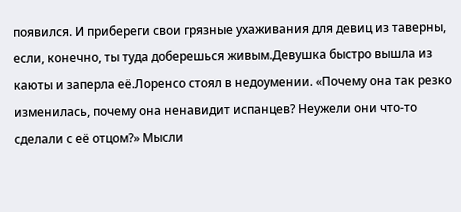появился. И прибереги свои грязные ухаживания для девиц из таверны, если, конечно, ты туда доберешься живым.Девушка быстро вышла из каюты и заперла её.Лоренсо стоял в недоумении. «Почему она так резко изменилась, почему она ненавидит испанцев? Неужели они что-то сделали с её отцом?» Мысли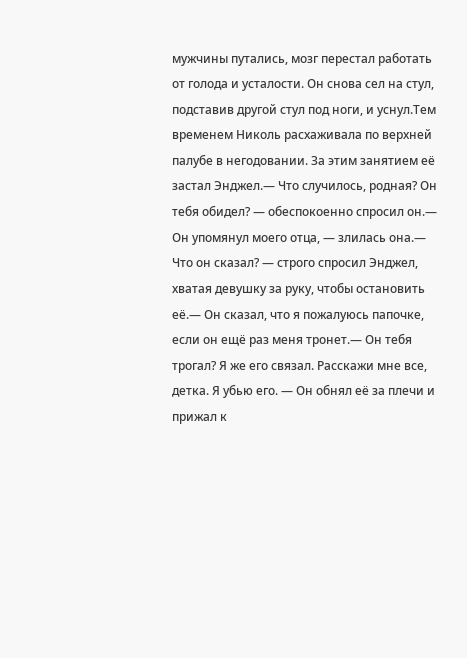мужчины путались, мозг перестал работать от голода и усталости. Он снова сел на стул, подставив другой стул под ноги, и уснул.Тем временем Николь расхаживала по верхней палубе в негодовании. За этим занятием её застал Энджел.— Что случилось, родная? Он тебя обидел? — обеспокоенно спросил он.— Он упомянул моего отца, — злилась она.— Что он сказал? — строго спросил Энджел, хватая девушку за руку, чтобы остановить её.— Он сказал, что я пожалуюсь папочке, если он ещё раз меня тронет.— Он тебя трогал? Я же его связал. Расскажи мне все, детка. Я убью его. — Он обнял её за плечи и прижал к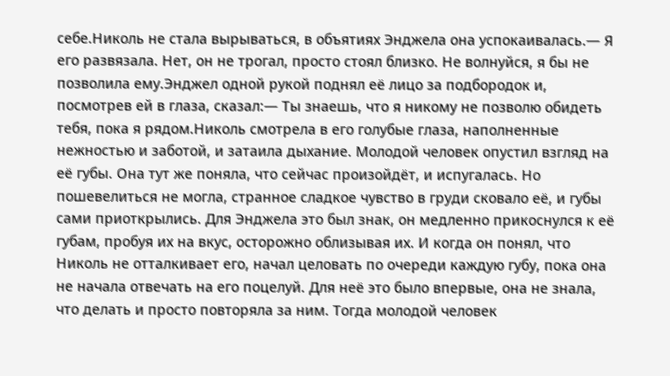себе.Николь не стала вырываться, в объятиях Энджела она успокаивалась.— Я его развязала. Нет, он не трогал, просто стоял близко. Не волнуйся, я бы не позволила ему.Энджел одной рукой поднял её лицо за подбородок и, посмотрев ей в глаза, сказал:— Ты знаешь, что я никому не позволю обидеть тебя, пока я рядом.Николь смотрела в его голубые глаза, наполненные нежностью и заботой, и затаила дыхание. Молодой человек опустил взгляд на её губы. Она тут же поняла, что сейчас произойдёт, и испугалась. Но пошевелиться не могла, странное сладкое чувство в груди сковало её, и губы сами приоткрылись. Для Энджела это был знак, он медленно прикоснулся к её губам, пробуя их на вкус, осторожно облизывая их. И когда он понял, что Николь не отталкивает его, начал целовать по очереди каждую губу, пока она не начала отвечать на его поцелуй. Для неё это было впервые, она не знала, что делать и просто повторяла за ним. Тогда молодой человек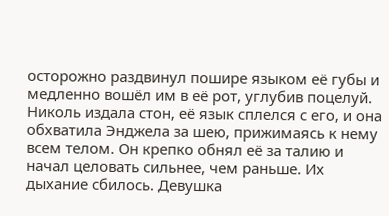осторожно раздвинул пошире языком её губы и медленно вошёл им в её рот, углубив поцелуй. Николь издала стон, её язык сплелся с его, и она обхватила Энджела за шею, прижимаясь к нему всем телом. Он крепко обнял её за талию и начал целовать сильнее, чем раньше. Их дыхание сбилось. Девушка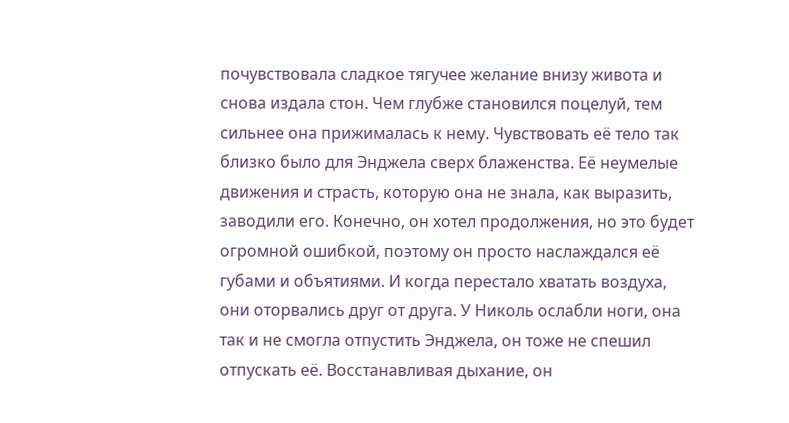почувствовала сладкое тягучее желание внизу живота и снова издала стон. Чем глубже становился поцелуй, тем сильнее она прижималась к нему. Чувствовать её тело так близко было для Энджела сверх блаженства. Её неумелые движения и страсть, которую она не знала, как выразить, заводили его. Конечно, он хотел продолжения, но это будет огромной ошибкой, поэтому он просто наслаждался её губами и объятиями. И когда перестало хватать воздуха, они оторвались друг от друга. У Николь ослабли ноги, она так и не смогла отпустить Энджела, он тоже не спешил отпускать её. Восстанавливая дыхание, он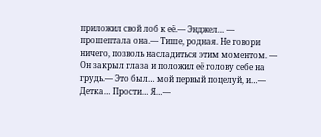приложил свой лоб к её.— Энджел… — прошептала она.— Тише, родная. Не говори ничего, позволь насладиться этим моментом. — Он закрыл глаза и положил её голову себе на грудь.— Это был… мой первый поцелуй, и…— Детка… Прости… Я…—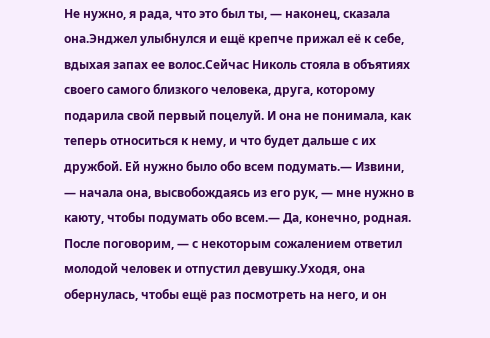Не нужно, я рада, что это был ты, — наконец, сказала она.Энджел улыбнулся и ещё крепче прижал её к себе, вдыхая запах ее волос.Сейчас Николь стояла в объятиях своего самого близкого человека, друга, которому подарила свой первый поцелуй. И она не понимала, как теперь относиться к нему, и что будет дальше с их дружбой. Ей нужно было обо всем подумать.— Извини, — начала она, высвобождаясь из его рук, — мне нужно в каюту, чтобы подумать обо всем.— Да, конечно, родная. После поговорим, — с некоторым сожалением ответил молодой человек и отпустил девушку.Уходя, она обернулась, чтобы ещё раз посмотреть на него, и он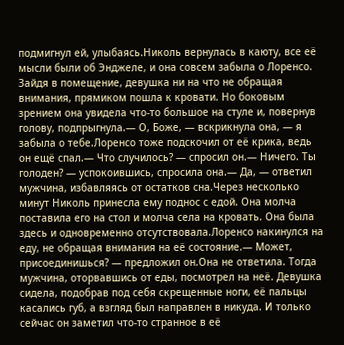подмигнул ей, улыбаясь.Николь вернулась в каюту, все её мысли были об Энджеле, и она совсем забыла о Лоренсо. Зайдя в помещение, девушка ни на что не обращая внимания, прямиком пошла к кровати. Но боковым зрением она увидела что-то большое на стуле и, повернув голову, подпрыгнула.— О, Боже, — вскрикнула она, — я забыла о тебе.Лоренсо тоже подскочил от её крика, ведь он ещё спал.— Что случилось? — спросил он.— Ничего. Ты голоден? — успокоившись, спросила она.— Да, — ответил мужчина, избавляясь от остатков сна.Через несколько минут Николь принесла ему поднос с едой. Она молча поставила его на стол и молча села на кровать. Она была здесь и одновременно отсутствовала.Лоренсо накинулся на еду, не обращая внимания на её состояние.— Может, присоединишься? — предложил он.Она не ответила. Тогда мужчина, оторвавшись от еды, посмотрел на неё. Девушка сидела, подобрав под себя скрещенные ноги, её пальцы касались губ, а взгляд был направлен в никуда. И только сейчас он заметил что-то странное в её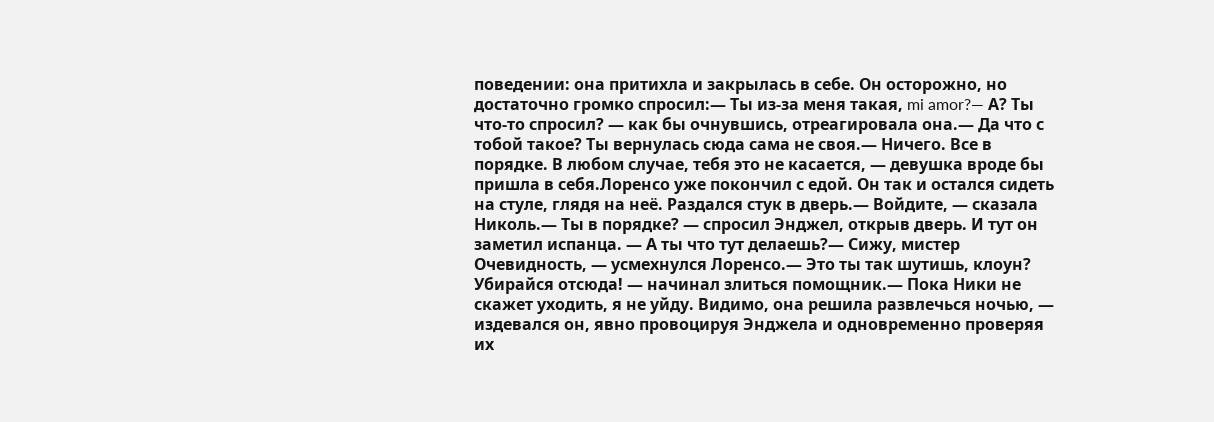поведении: она притихла и закрылась в себе. Он осторожно, но достаточно громко спросил:— Ты из-за меня такая, mi amor?— А? Ты что-то спросил? — как бы очнувшись, отреагировала она.— Да что с тобой такое? Ты вернулась сюда сама не своя.— Ничего. Все в порядке. В любом случае, тебя это не касается, — девушка вроде бы пришла в себя.Лоренсо уже покончил с едой. Он так и остался сидеть на стуле, глядя на неё. Раздался стук в дверь.— Войдите, — сказала Николь.— Ты в порядке? — спросил Энджел, открыв дверь. И тут он заметил испанца. — А ты что тут делаешь?— Сижу, мистер Очевидность, — усмехнулся Лоренсо.— Это ты так шутишь, клоун? Убирайся отсюда! — начинал злиться помощник.— Пока Ники не скажет уходить, я не уйду. Видимо, она решила развлечься ночью, — издевался он, явно провоцируя Энджела и одновременно проверяя их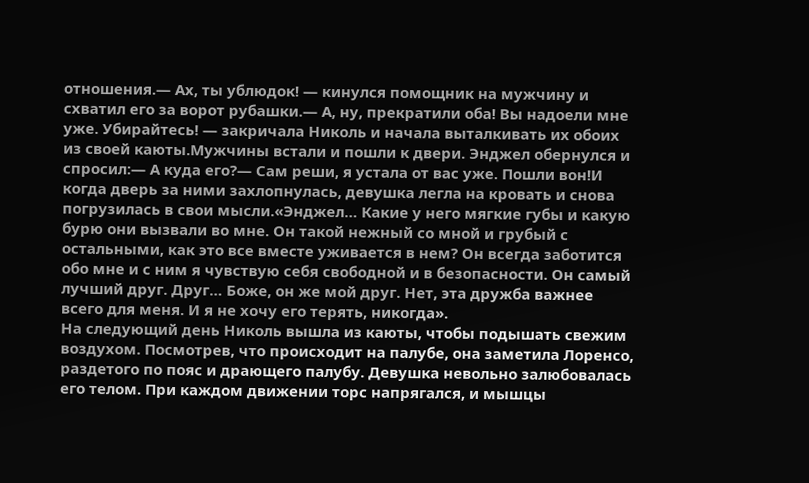отношения.— Ах, ты ублюдок! — кинулся помощник на мужчину и схватил его за ворот рубашки.— А, ну, прекратили оба! Вы надоели мне уже. Убирайтесь! — закричала Николь и начала выталкивать их обоих из своей каюты.Мужчины встали и пошли к двери. Энджел обернулся и спросил:— А куда его?— Сам реши, я устала от вас уже. Пошли вон!И когда дверь за ними захлопнулась, девушка легла на кровать и снова погрузилась в свои мысли.«Энджел… Какие у него мягкие губы и какую бурю они вызвали во мне. Он такой нежный со мной и грубый с остальными, как это все вместе уживается в нем? Он всегда заботится обо мне и с ним я чувствую себя свободной и в безопасности. Он самый лучший друг. Друг… Боже, он же мой друг. Нет, эта дружба важнее всего для меня. И я не хочу его терять, никогда».
На следующий день Николь вышла из каюты, чтобы подышать свежим воздухом. Посмотрев, что происходит на палубе, она заметила Лоренсо, раздетого по пояс и драющего палубу. Девушка невольно залюбовалась его телом. При каждом движении торс напрягался, и мышцы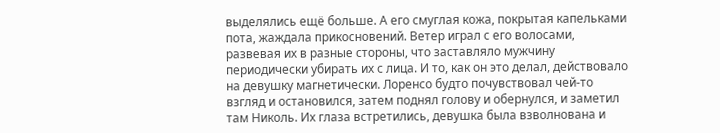выделялись ещё больше. А его смуглая кожа, покрытая капельками пота, жаждала прикосновений. Ветер играл с его волосами, развевая их в разные стороны, что заставляло мужчину периодически убирать их с лица. И то, как он это делал, действовало на девушку магнетически. Лоренсо будто почувствовал чей-то взгляд и остановился, затем поднял голову и обернулся, и заметил там Николь. Их глаза встретились, девушка была взволнована и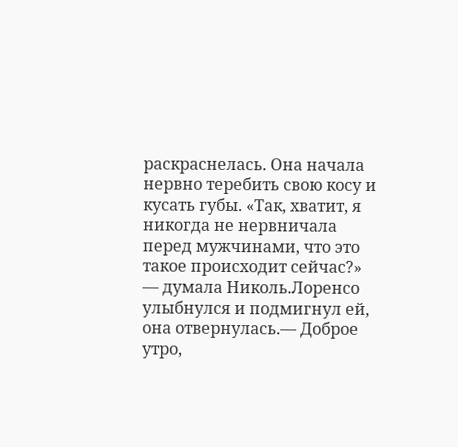раскраснелась. Она начала нервно теребить свою косу и кусать губы. «Так, хватит, я никогда не нервничала перед мужчинами, что это такое происходит сейчас?» — думала Николь.Лоренсо улыбнулся и подмигнул ей, она отвернулась.— Доброе утро,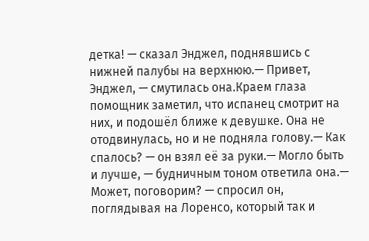детка! — сказал Энджел, поднявшись с нижней палубы на верхнюю.— Привет, Энджел, — смутилась она.Краем глаза помощник заметил, что испанец смотрит на них, и подошёл ближе к девушке. Она не отодвинулась, но и не подняла голову.— Как спалось? — он взял её за руки.— Могло быть и лучше, — будничным тоном ответила она.— Может, поговорим? — спросил он, поглядывая на Лоренсо, который так и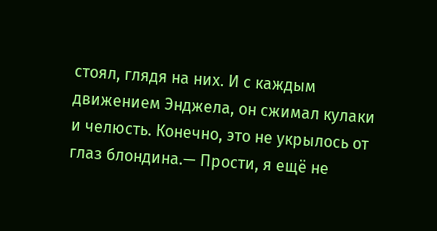стоял, глядя на них. И с каждым движением Энджела, он сжимал кулаки и челюсть. Конечно, это не укрылось от глаз блондина.— Прости, я ещё не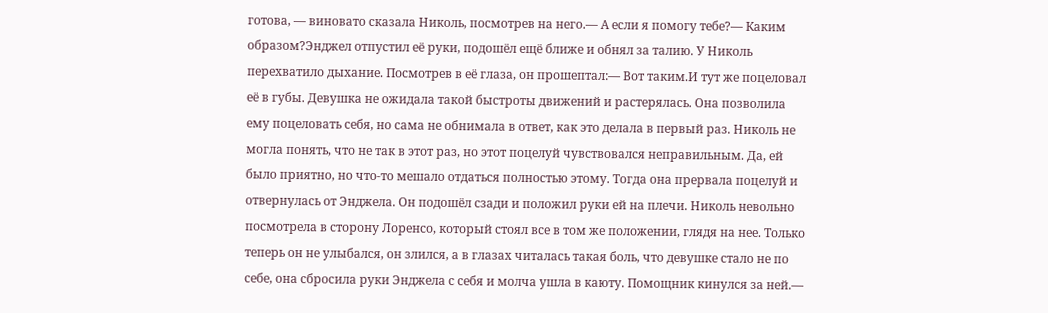готова, — виновато сказала Николь, посмотрев на него.— А если я помогу тебе?— Каким образом?Энджел отпустил её руки, подошёл ещё ближе и обнял за талию. У Николь перехватило дыхание. Посмотрев в её глаза, он прошептал:— Вот таким.И тут же поцеловал её в губы. Девушка не ожидала такой быстроты движений и растерялась. Она позволила ему поцеловать себя, но сама не обнимала в ответ, как это делала в первый раз. Николь не могла понять, что не так в этот раз, но этот поцелуй чувствовался неправильным. Да, ей было приятно, но что-то мешало отдаться полностью этому. Тогда она прервала поцелуй и отвернулась от Энджела. Он подошёл сзади и положил руки ей на плечи. Николь невольно посмотрела в сторону Лоренсо, который стоял все в том же положении, глядя на нее. Только теперь он не улыбался, он злился, а в глазах читалась такая боль, что девушке стало не по себе, она сбросила руки Энджела с себя и молча ушла в каюту. Помощник кинулся за ней.—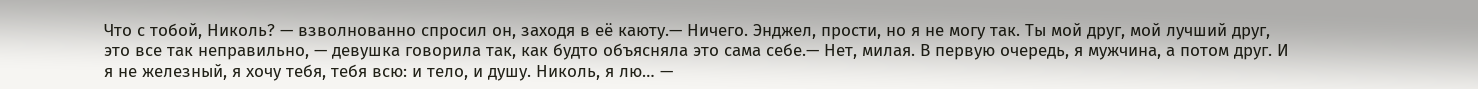Что с тобой, Николь? — взволнованно спросил он, заходя в её каюту.— Ничего. Энджел, прости, но я не могу так. Ты мой друг, мой лучший друг, это все так неправильно, — девушка говорила так, как будто объясняла это сама себе.— Нет, милая. В первую очередь, я мужчина, а потом друг. И я не железный, я хочу тебя, тебя всю: и тело, и душу. Николь, я лю… —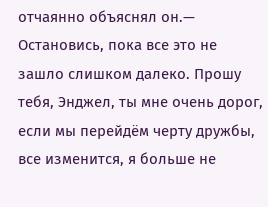отчаянно объяснял он.— Остановись, пока все это не зашло слишком далеко. Прошу тебя, Энджел, ты мне очень дорог, если мы перейдём черту дружбы, все изменится, я больше не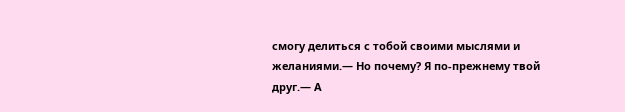смогу делиться с тобой своими мыслями и желаниями.— Но почему? Я по-прежнему твой друг.— А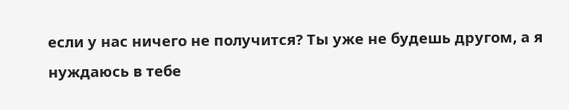если у нас ничего не получится? Ты уже не будешь другом, а я нуждаюсь в тебе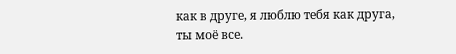как в друге, я люблю тебя как друга, ты моё все.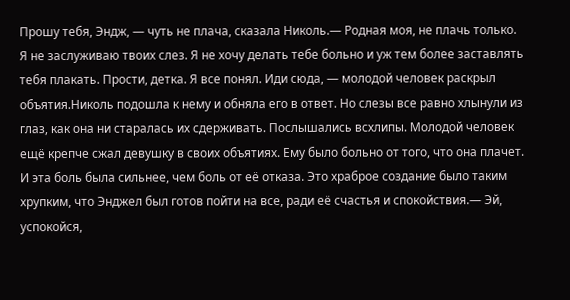Прошу тебя, Эндж, — чуть не плача, сказала Николь.— Родная моя, не плачь только. Я не заслуживаю твоих слез. Я не хочу делать тебе больно и уж тем более заставлять тебя плакать. Прости, детка. Я все понял. Иди сюда, — молодой человек раскрыл объятия.Николь подошла к нему и обняла его в ответ. Но слезы все равно хлынули из глаз, как она ни старалась их сдерживать. Послышались всхлипы. Молодой человек ещё крепче сжал девушку в своих объятиях. Ему было больно от того, что она плачет. И эта боль была сильнее, чем боль от её отказа. Это храброе создание было таким хрупким, что Энджел был готов пойти на все, ради её счастья и спокойствия.— Эй, успокойся,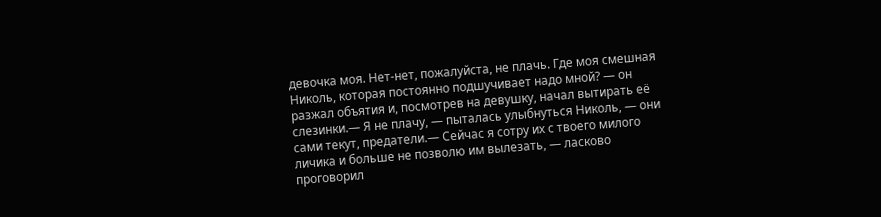девочка моя. Нет-нет, пожалуйста, не плачь. Где моя смешная Николь, которая постоянно подшучивает надо мной? — он разжал объятия и, посмотрев на девушку, начал вытирать её слезинки.— Я не плачу, — пыталась улыбнуться Николь, — они сами текут, предатели.— Сейчас я сотру их с твоего милого личика и больше не позволю им вылезать, — ласково проговорил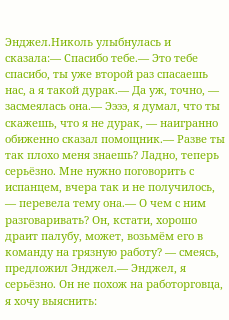Энджел.Николь улыбнулась и сказала:— Спасибо тебе.— Это тебе спасибо, ты уже второй раз спасаешь нас, а я такой дурак.— Да уж, точно, — засмеялась она.— Ээээ, я думал, что ты скажешь, что я не дурак, — наигранно обиженно сказал помощник.— Разве ты так плохо меня знаешь? Ладно, теперь серьёзно. Мне нужно поговорить с испанцем, вчера так и не получилось, — перевела тему она.— О чем с ним разговаривать? Он, кстати, хорошо драит палубу, может, возьмём его в команду на грязную работу? — смеясь, предложил Энджел.— Энджел, я серьёзно. Он не похож на работорговца, я хочу выяснить: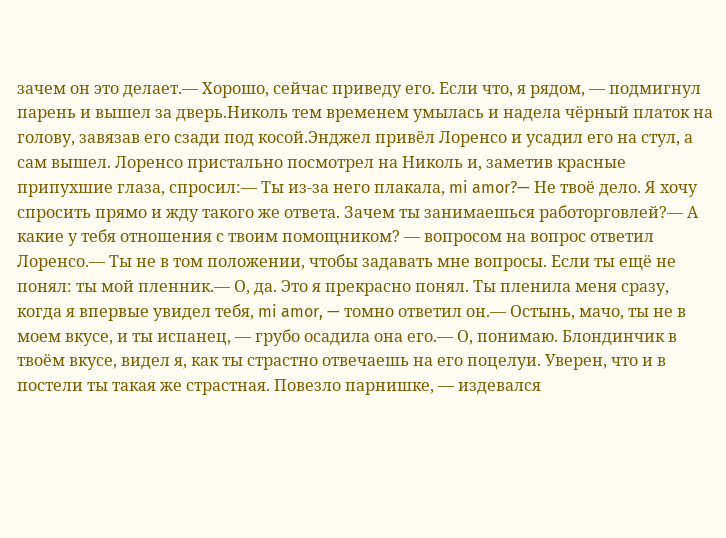зачем он это делает.— Хорошо, сейчас приведу его. Если что, я рядом, — подмигнул парень и вышел за дверь.Николь тем временем умылась и надела чёрный платок на голову, завязав его сзади под косой.Энджел привёл Лоренсо и усадил его на стул, а сам вышел. Лоренсо пристально посмотрел на Николь и, заметив красные припухшие глаза, спросил:— Ты из-за него плакала, mi amor?— Не твоё дело. Я хочу спросить прямо и жду такого же ответа. Зачем ты занимаешься работорговлей?— А какие у тебя отношения с твоим помощником? — вопросом на вопрос ответил Лоренсо.— Ты не в том положении, чтобы задавать мне вопросы. Если ты ещё не понял: ты мой пленник.— О, да. Это я прекрасно понял. Ты пленила меня сразу, когда я впервые увидел тебя, mi amor, — томно ответил он.— Остынь, мачо, ты не в моем вкусе, и ты испанец, — грубо осадила она его.— О, понимаю. Блондинчик в твоём вкусе, видел я, как ты страстно отвечаешь на его поцелуи. Уверен, что и в постели ты такая же страстная. Повезло парнишке, — издевался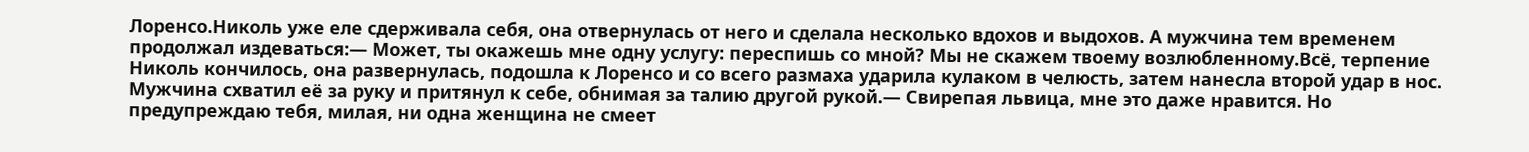Лоренсо.Николь уже еле сдерживала себя, она отвернулась от него и сделала несколько вдохов и выдохов. А мужчина тем временем продолжал издеваться:— Может, ты окажешь мне одну услугу: переспишь со мной? Мы не скажем твоему возлюбленному.Всё, терпение Николь кончилось, она развернулась, подошла к Лоренсо и со всего размаха ударила кулаком в челюсть, затем нанесла второй удар в нос. Мужчина схватил её за руку и притянул к себе, обнимая за талию другой рукой.— Свирепая львица, мне это даже нравится. Но предупреждаю тебя, милая, ни одна женщина не смеет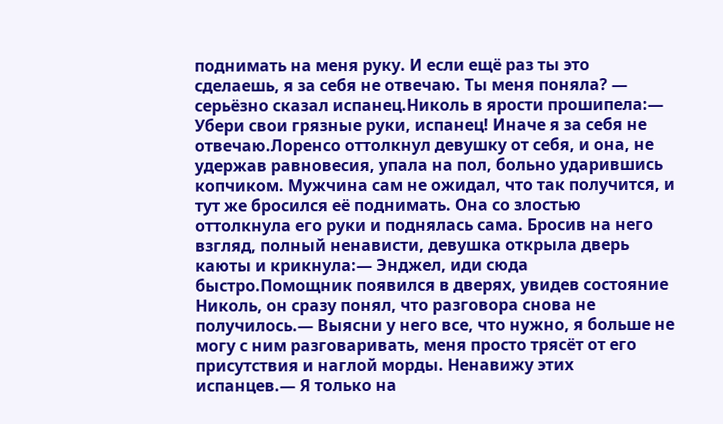поднимать на меня руку. И если ещё раз ты это сделаешь, я за себя не отвечаю. Ты меня поняла? — серьёзно сказал испанец.Николь в ярости прошипела:— Убери свои грязные руки, испанец! Иначе я за себя не отвечаю.Лоренсо оттолкнул девушку от себя, и она, не удержав равновесия, упала на пол, больно ударившись копчиком. Мужчина сам не ожидал, что так получится, и тут же бросился её поднимать. Она со злостью оттолкнула его руки и поднялась сама. Бросив на него взгляд, полный ненависти, девушка открыла дверь каюты и крикнула:— Энджел, иди сюда быстро.Помощник появился в дверях, увидев состояние Николь, он сразу понял, что разговора снова не получилось.— Выясни у него все, что нужно, я больше не могу с ним разговаривать, меня просто трясёт от его присутствия и наглой морды. Ненавижу этих испанцев.— Я только на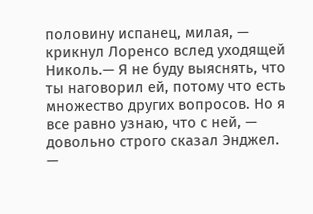половину испанец, милая, — крикнул Лоренсо вслед уходящей Николь.— Я не буду выяснять, что ты наговорил ей, потому что есть множество других вопросов. Но я все равно узнаю, что с ней, — довольно строго сказал Энджел. —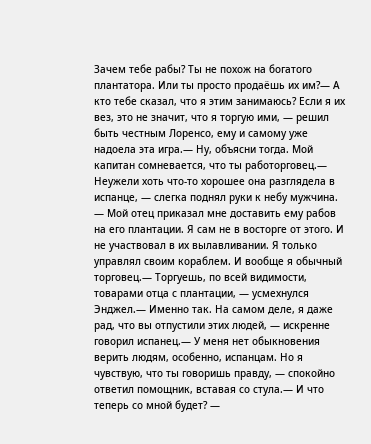Зачем тебе рабы? Ты не похож на богатого плантатора. Или ты просто продаёшь их им?— А кто тебе сказал, что я этим занимаюсь? Если я их вез, это не значит, что я торгую ими, — решил быть честным Лоренсо, ему и самому уже надоела эта игра.— Ну, объясни тогда. Мой капитан сомневается, что ты работорговец.— Неужели хоть что-то хорошее она разглядела в испанце, — слегка поднял руки к небу мужчина. — Мой отец приказал мне доставить ему рабов на его плантации. Я сам не в восторге от этого. И не участвовал в их вылавливании. Я только управлял своим кораблем. И вообще я обычный торговец.— Торгуешь, по всей видимости, товарами отца с плантации, — усмехнулся Энджел.— Именно так. На самом деле, я даже рад, что вы отпустили этих людей, — искренне говорил испанец.— У меня нет обыкновения верить людям, особенно, испанцам. Но я чувствую, что ты говоришь правду, — спокойно ответил помощник, вставая со стула.— И что теперь со мной будет? —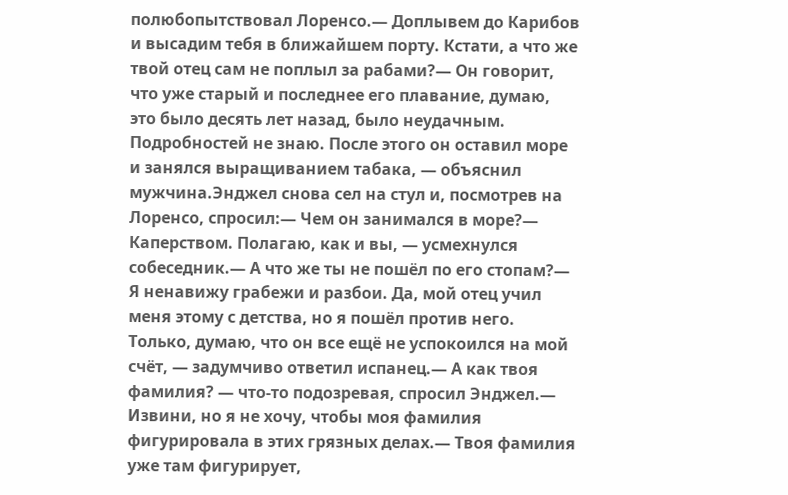полюбопытствовал Лоренсо.— Доплывем до Карибов и высадим тебя в ближайшем порту. Кстати, а что же твой отец сам не поплыл за рабами?— Он говорит, что уже старый и последнее его плавание, думаю, это было десять лет назад, было неудачным. Подробностей не знаю. После этого он оставил море и занялся выращиванием табака, — объяснил мужчина.Энджел снова сел на стул и, посмотрев на Лоренсо, спросил:— Чем он занимался в море?— Каперством. Полагаю, как и вы, — усмехнулся собеседник.— А что же ты не пошёл по его стопам?— Я ненавижу грабежи и разбои. Да, мой отец учил меня этому с детства, но я пошёл против него. Только, думаю, что он все ещё не успокоился на мой счёт, — задумчиво ответил испанец.— А как твоя фамилия? — что-то подозревая, спросил Энджел.— Извини, но я не хочу, чтобы моя фамилия фигурировала в этих грязных делах.— Твоя фамилия уже там фигурирует,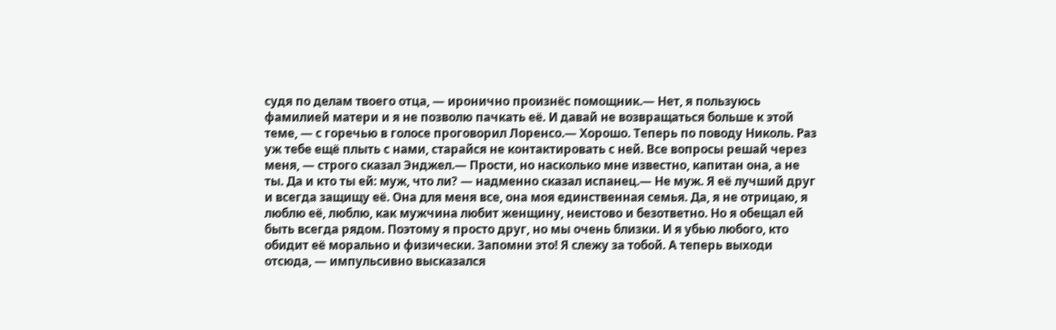судя по делам твоего отца, — иронично произнёс помощник.— Нет, я пользуюсь фамилией матери и я не позволю пачкать её. И давай не возвращаться больше к этой теме, — с горечью в голосе проговорил Лоренсо.— Хорошо. Теперь по поводу Николь. Раз уж тебе ещё плыть с нами, старайся не контактировать с ней. Все вопросы решай через меня, — строго сказал Энджел.— Прости, но насколько мне известно, капитан она, а не ты. Да и кто ты ей: муж, что ли? — надменно сказал испанец.— Не муж. Я её лучший друг и всегда защищу её. Она для меня все, она моя единственная семья. Да, я не отрицаю, я люблю её, люблю, как мужчина любит женщину, неистово и безответно. Но я обещал ей быть всегда рядом. Поэтому я просто друг, но мы очень близки. И я убью любого, кто обидит её морально и физически. Запомни это! Я слежу за тобой. А теперь выходи отсюда, — импульсивно высказался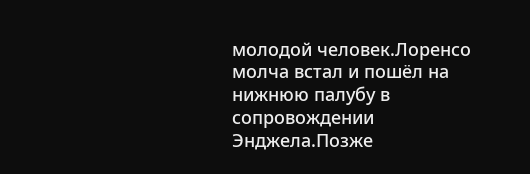молодой человек.Лоренсо молча встал и пошёл на нижнюю палубу в сопровождении Энджела.Позже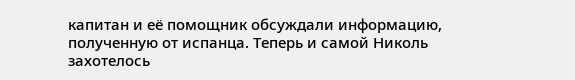капитан и её помощник обсуждали информацию, полученную от испанца. Теперь и самой Николь захотелось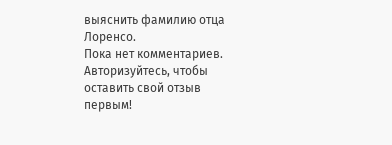выяснить фамилию отца Лоренсо.
Пока нет комментариев. Авторизуйтесь, чтобы оставить свой отзыв первым!